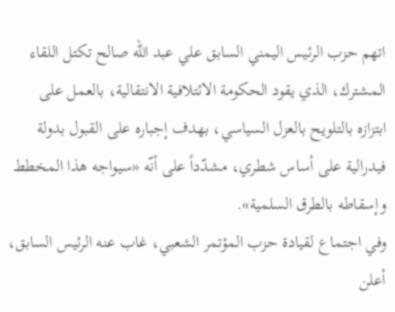اتهم حزب الرئيس اليمني السابق علي عبد الله صالح تكتل اللقاء المشترك، الذي يقود الحكومة الائتلافية الانتقالية، بالعمل على ابتزازه بالتلويح بالعزل السياسي، بهدف إجباره على القبول بدولة فيدرالية على أساس شطري، مشدّداً على أنّه «سيواجه هذا المخطط وإسقاطه بالطرق السلمية».
وفي اجتماع لقيادة حزب المؤتمر الشعبي، غاب عنه الرئيس السابق، أعلن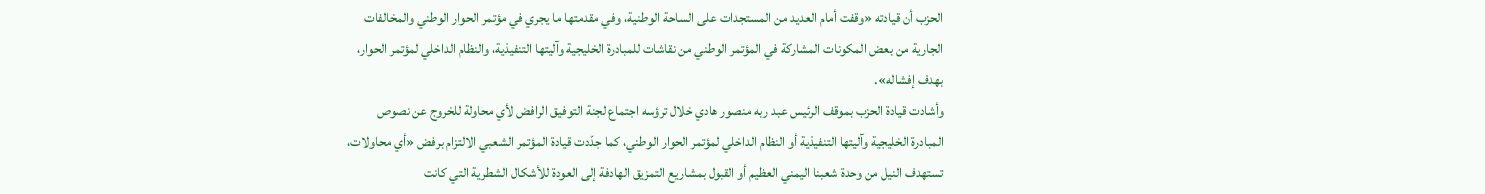الحزب أن قيادته «وقفت أمام العديد من المستجدات على الساحة الوطنية، وفي مقدمتها ما يجري في مؤتمر الحوار الوطني والمخالفات الجارية من بعض المكونات المشاركة في المؤتمر الوطني من نقاشات للمبادرة الخليجية وآليتها التنفيذية، والنظام الداخلي لمؤتمر الحوار، بهدف إفشاله».
وأشادت قيادة الحزب بموقف الرئيس عبد ربه منصور هادي خلال ترؤسه اجتماع لجنة التوفيق الرافض لأي محاولة للخروج عن نصوص المبادرة الخليجية وآليتها التنفيذية أو النظام الداخلي لمؤتمر الحوار الوطني، كما جدّدت قيادة المؤتمر الشعبي الالتزام برفض «أي محاولات، تستهدف النيل من وحدة شعبنا اليمني العظيم أو القبول بمشاريع التمزيق الهادفة إلى العودة للأشكال الشطرية التي كانت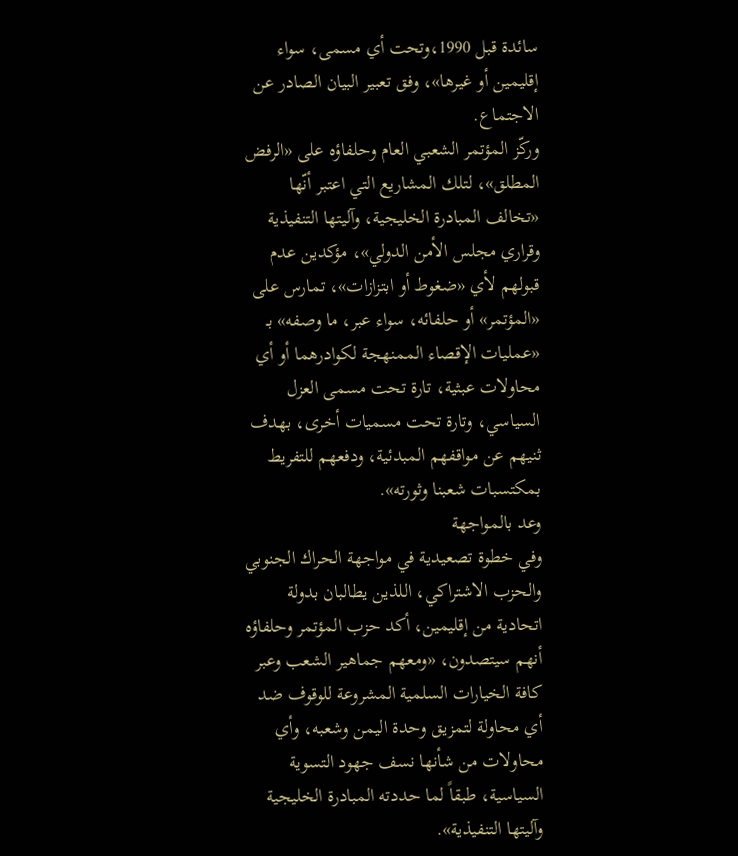سائدة قبل 1990،وتحت أي مسمى، سواء إقليمين أو غيرها»، وفق تعبير البيان الصادر عن الاجتماع.
وركّز المؤتمر الشعبي العام وحلفاؤه على «الرفض المطلق»، لتلك المشاريع التي اعتبر أنّها «تخالف المبادرة الخليجية، وآليتها التنفيذية وقراري مجلس الأمن الدولي»، مؤكدين عدم قبولهم لأي «ضغوط أو ابتزازات»، تمارس على «المؤتمر» أو حلفائه، سواء عبر، ما وصفه» بـ «عمليات الإقصاء الممنهجة لكوادرهما أو أي محاولات عبثية، تارة تحت مسمى العزل السياسي، وتارة تحت مسميات أخرى، بهدف ثنيهم عن مواقفهم المبدئية، ودفعهم للتفريط بمكتسبات شعبنا وثورته».
وعد بالمواجهة
وفي خطوة تصعيدية في مواجهة الحراك الجنوبي والحزب الاشتراكي، اللذين يطالبان بدولة اتحادية من إقليمين، أكد حزب المؤتمر وحلفاؤه أنهم سيتصدون، «ومعهم جماهير الشعب وعبر كافة الخيارات السلمية المشروعة للوقوف ضد أي محاولة لتمزيق وحدة اليمن وشعبه، وأي محاولات من شأنها نسف جهود التسوية السياسية، طبقاً لما حددته المبادرة الخليجية وآليتها التنفيذية».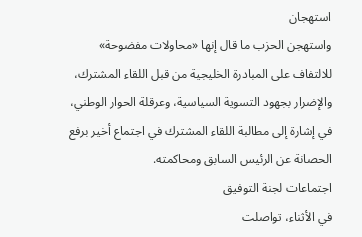استهجان
واستهجن الحزب ما قال إنها «محاولات مفضوحة» للالتفاف على المبادرة الخليجية من قبل اللقاء المشترك، والإضرار بجهود التسوية السياسية، وعرقلة الحوار الوطني، في إشارة إلى مطالبة اللقاء المشترك في اجتماع أخير برفع الحصانة عن الرئيس السابق ومحاكمته.
اجتماعات لجنة التوفيق
في الأثناء، تواصلت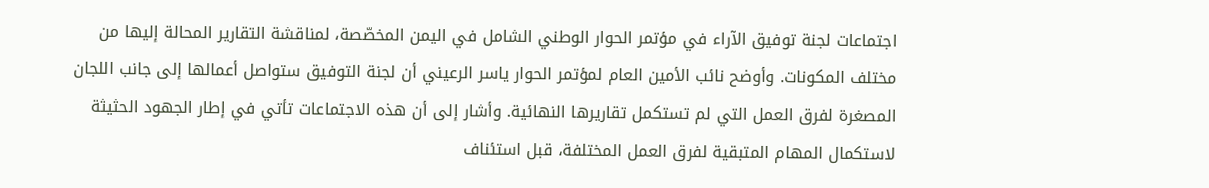اجتماعات لجنة توفيق الآراء في مؤتمر الحوار الوطني الشامل في اليمن المخصّصة، لمناقشة التقارير المحالة إليها من مختلف المكونات. وأوضح نائب الأمين العام لمؤتمر الحوار ياسر الرعيني أن لجنة التوفيق ستواصل أعمالها إلى جانب اللجان المصغرة لفرق العمل التي لم تستكمل تقاريرها النهائية. وأشار إلى أن هذه الاجتماعات تأتي في إطار الجهود الحثيثة لاستكمال المهام المتبقية لفرق العمل المختلفة، قبل استئناف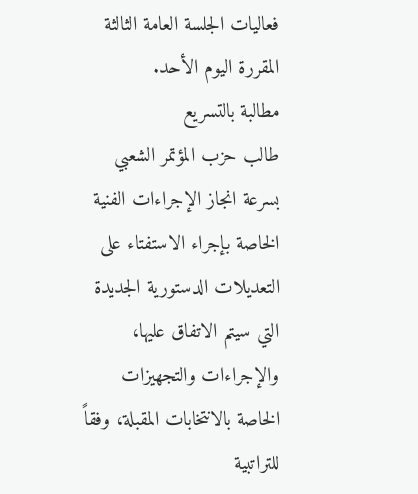فعاليات الجلسة العامة الثالثة المقررة اليوم الأحد.
مطالبة بالتسريع
طالب حزب المؤتمر الشعبي بسرعة انجاز الإجراءات الفنية الخاصة بإجراء الاستفتاء على التعديلات الدستورية الجديدة التي سيتم الاتفاق عليها، والإجراءات والتجهيزات الخاصة بالانتخابات المقبلة، وفقاً للتراتبية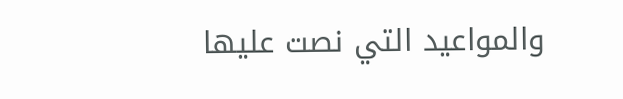والمواعيد التي نصت عليها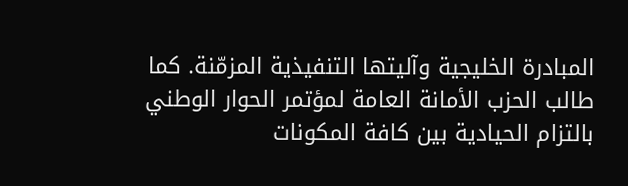المبادرة الخليجية وآليتها التنفيذية المزمّنة. كما طالب الحزب الأمانة العامة لمؤتمر الحوار الوطني بالتزام الحيادية بين كافة المكونات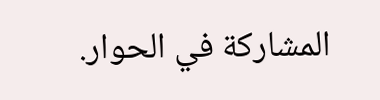المشاركة في الحوار.